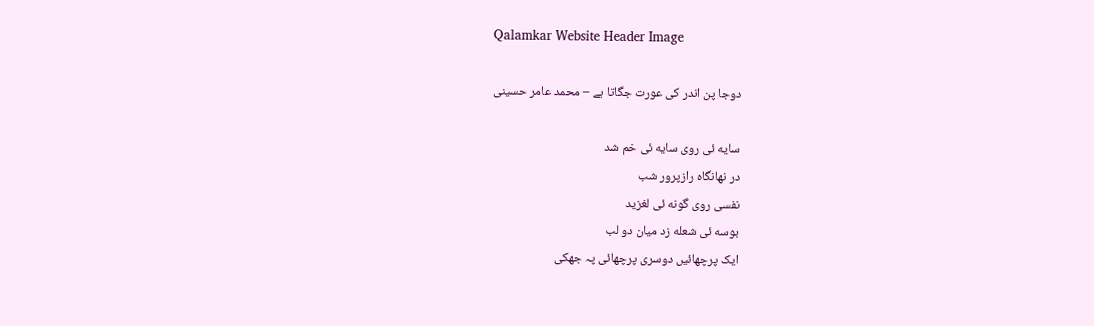Qalamkar Website Header Image

دوجا پن اندر کی عورت جگاتا ہے – محمد عامر حسینی

سایه ئی روی سایه ئی خم شد
در نهانگاه رازپرور شب
نفسی روی گونه ئی لغزید
بوسه ئی شعله زد میان دو لب
ایک پرچھائیں دوسری پرچھائی پہ جھکی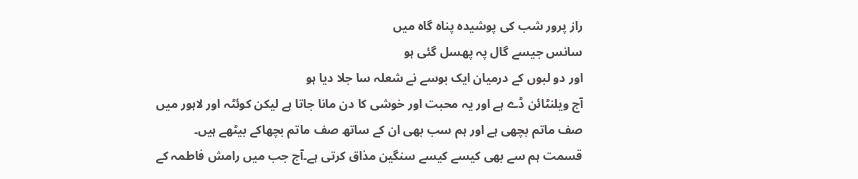راز پرور شب کی پوشیدہ پناہ گاہ میں
سانس جیسے گال پہ پھسل گئی ہو
اور دو لبوں کے درمیان ایک بوسے نے شعلہ سا جلا دیا ہو
آج ویلنٹائن ڈے ہے اور یہ محبت اور خوشی کا دن مانا جاتا ہے لیکن کوئٹہ اور لاہور میں صف ماتم بچھی ہے اور ہم سب بھی ان کے ساتھ صف ماتم بچھاکے بیٹھے ہیں۔
قسمت ہم سے بھی کیسے کیسے سنگین مذاق کرتی ہے۔آج جب میں رامش فاطمہ کے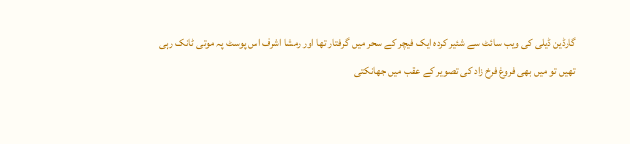گارڈین ڈیلی کی ویب سائٹ سے شئیر کردہ ایک فیچر کے سحر میں گرفتار تھا اور رمشا اشرف اس پوسٹ پہ موتی ٹانک رہی تھیں تو میں بھی فروغ فرخ زاد کی تصویر کے عقب میں جھانکتی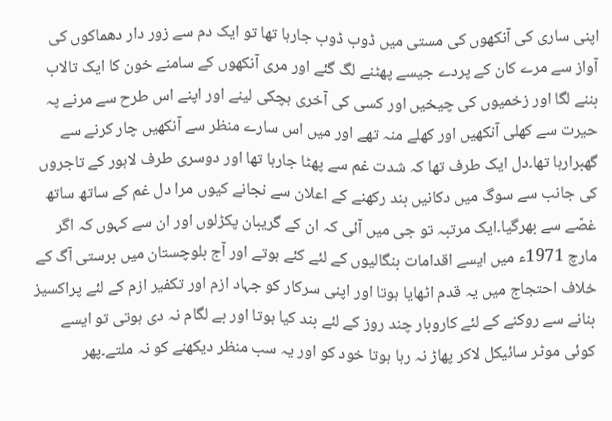اپنی ساری کی آنکھوں کی مستی میں ڈوب ڈوب جارہا تھا تو ایک دم سے زور دار دھماکوں کی آواز سے مرے کان کے پردے جیسے پھٹنے لگ گئے اور مری آنکھوں کے سامنے خون کا ایک تالاب بننے لگا اور زخمیوں کی چیخیں اور کسی کی آخری ہچکی لینے اور اپنے اس طرح سے مرنے پہ حیرت سے کھلی آنکھیں اور کھلے منہ تھے اور میں اس سارے منظر سے آنکھیں چار کرنے سے گھبرارہا تھا۔دل ایک طرف تھا کہ شدت غم سے پھٹا جارہا تھا اور دوسری طرف لاہور کے تاجروں کی جانب سے سوگ میں دکانیں بند رکھنے کے اعلان سے نجانے کیوں مرا دل غم کے ساتھ ساتھ غصّے سے بھرگیا۔ایک مرتبہ تو جی میں آئی کہ ان کے گریبان پکڑلوں اور ان سے کہوں کہ اگر مارچ 1971ء میں ایسے اقدامات بنگالیوں کے لئے کئے ہوتے اور آج بلوچستان ميں برستی آگ کے خلاف احتجاج میں یہ قدم اٹھایا ہوتا اور اپنی سرکار کو جہاد ازم اور تکفیر ازم کے لئے پراکسیز بنانے سے روکنے کے لئے کاروبار چند روز کے لئے بند کیا ہوتا اور بے لگام نہ دی ہوتی تو ایسے کوئی موٹر سائیکل لاکر پھاڑ نہ رہا ہوتا خود کو اور یہ سب منظر دیکھنے کو نہ ملتے۔پھر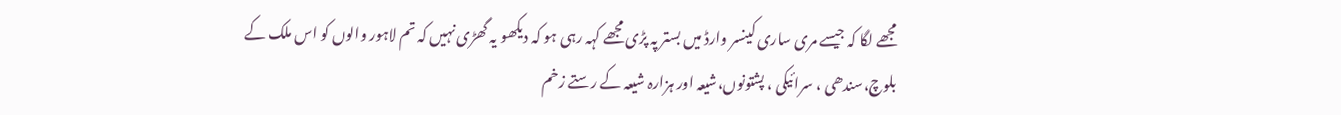مجھے لگا کہ جیسے مری ساری کینسر وارڈ میں بستر پہ پڑی مجھے کہہ رہی ہو کہ دیکھو یہ گھڑی نہیں کہ تم لاہور والوں کو اس ملک کے بلوچ،سندھی ، سرائیکی ، پشتونوں،شیعہ اور ہزارہ شیعہ کے رستے زخم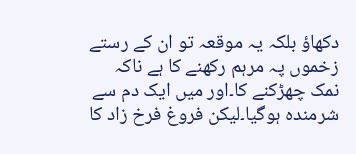دکھاؤ بلکہ یہ موقعہ تو ان کے رستے زخموں پہ مرہم رکھنے کا ہے ناکہ نمک چھڑکنے کا۔اور میں ایک دم سے شرمندہ ہوگیا۔لیکن فروغ فرخ زاد کا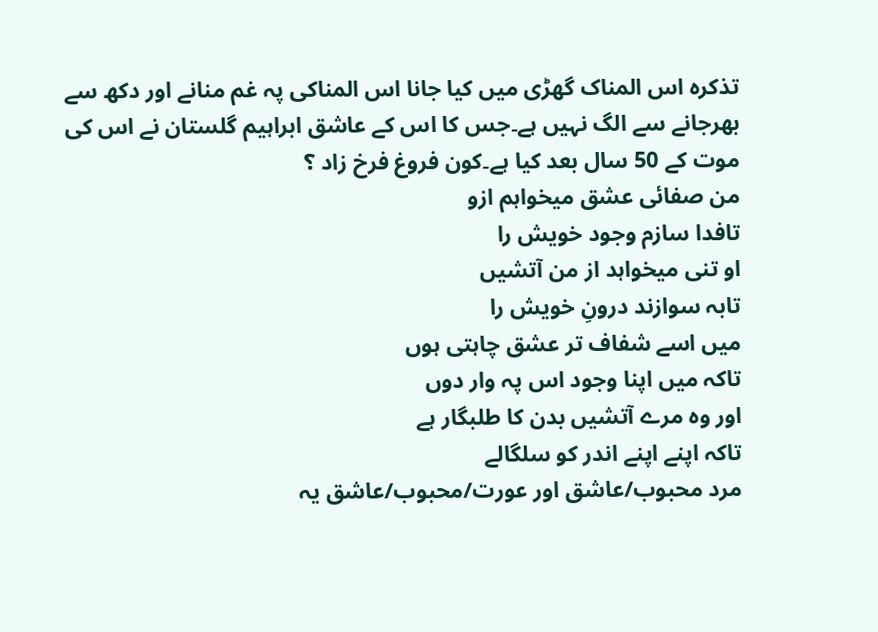تذکرہ اس المناک گھڑی میں کیا جانا اس المناکی پہ غم منانے اور دکھ سے بھرجانے سے الگ نہيں ہے۔جس کا اس کے عاشق ابراہیم گلستان نے اس کی موت کے 50 سال بعد کیا ہے۔کون فروغ فرخ زاد ؟
من صفائی عشق میخواہم ازو
تافدا سازم وجود خویش را
او تنی میخواہد از من آتشیں
تابہ سوازند درونِ خویش را
میں اسے شفاف تر عشق چاہتی ہوں
تاکہ میں اپنا وجود اس پہ وار دوں
اور وہ مرے آتشیں بدن کا طلبگار ہے
تاکہ اپنے اپنے اندر کو سلگالے
مرد محبوب/عاشق اور عورت/محبوب/عاشق یہ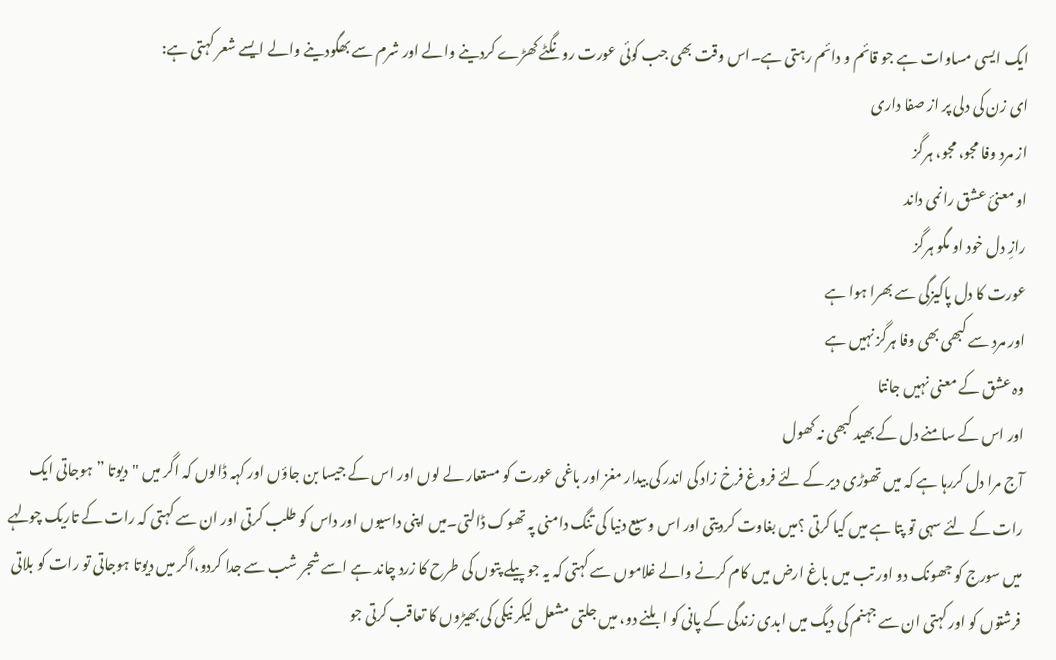ایک ایسی مساوات ہے جو قائم و دائم رہتی ہے۔اس وقت بھی جب کوئی عورت رونگٹے کھڑے کردینے والے اور شرم سے بھگودینے والے ایسے شعر کہتی ہے:
ای زن کی دلی پر از صفا داری
از مرد وفا مجو، مجو، ہرگز
او معنیٔ عشق رانمی داند
رازِ دل خود او مگو ہرگز
عورت کا دل پاکیزگی سے بھرا ہوا ہے
اور مرد سے کبھی بھی وفا ہرگز نہیں ہے
وہ عشق کے معنی نہیں جانتا
اور اس کے سامنے دل کے بھید کبھی نہ کھول
آج مرا دل کررہا ہے کہ میں تھوڑی دیر کے لئے فروغ فرخ زاد کی اندر کی بیدار مغز اور باغی عورت کو مستعار لے لوں اور اس کے جیسا بن جاؤں اور کہہ ڈالوں کہ اگر میں "دیوتا ” ہوجاتی ایک رات کے لئے سہی تو پتا ہے ميں کیا کرتی ؟میں بغاوت کردیتی اور اس وسیع دنیا کی تنگ دامنی پہ تھوک ڈالتی۔میں اپنی داسیوں اور داس کو طلب کرتی اور ان سے کہتی کہ رات کے تاریک چولہے میں سورج کو جھونک دو اور تب میں باغ ارض میں کام کرنے والے غلاموں سے کہتی کہ یہ جو پیلے پتوں کی طرح کا زرد چاند ہے اسے شجر شب سے جدا کردو،اگر میں دیوتا ہوجاتی تو رات کو بلاتی فرشتوں کو اور کہتی ان سے جہنم کی دیگ میں ابدی زندگی کے پانی کو ابلنے دو، میں جلتی مشعل لیکر نیکی کی بھیڑوں کا تعاقب کرتی جو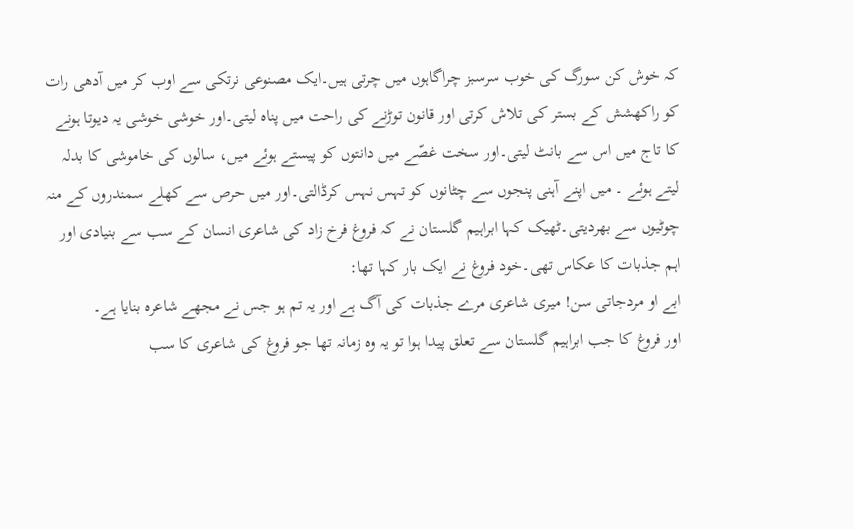کہ خوش کن سورگ کی خوب سرسبز چراگاہوں میں چرتی ہیں۔ایک مصنوعی نرتکی سے اوب کر میں آدھی رات کو راکھشش کے بستر کی تلاش کرتی اور قانون توڑنے کی راحت میں پناہ لیتی۔اور خوشی خوشی یہ دیوتا ہونے کا تاج میں اس سے بانٹ لیتی۔اور سخت غصّے میں دانتوں کو پیستے ہوئے میں، سالوں کی خاموشی کا بدلہ لیتے ہوئے ۔ میں اپنے آہنی پنجوں سے چٹانوں کو تہس نہس کرڈالتی۔اور میں حرص سے کھلے سمندروں کے منہ چوٹیوں سے بھردیتی۔ٹھیک کہا ابراہیم گلستان نے کہ فروغ فرخ زاد کی شاعری انسان کے سب سے بنیادی اور اہم جذبات کا عکاس تھی۔خود فروغ نے ایک بار کہا تھا:
ابے او مردجاتی سن! میری شاعری مرے جذبات کی آگ ہے اور یہ تم ہو جس نے مجھے شاعرہ بنایا ہے۔
اور فروغ کا جب ابراہیم گلستان سے تعلق پیدا ہوا تو یہ وہ زمانہ تھا جو فروغ کی شاعری کا سب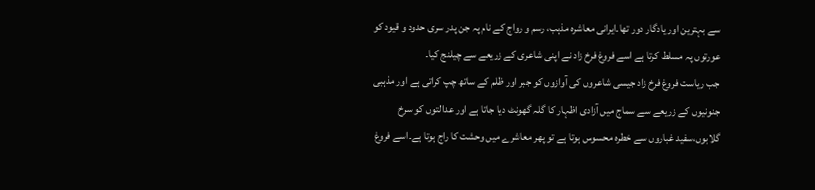سے بہترین اور یادگار دور تھا۔ایرانی معاشرہ مذہب، رسم و رواج کے نام پہ جن پدر سری حدود و قیود کو عورتوں پہ مسلط کرتا ہے اسے فروغ فرخ زاد نے اپنی شاعری کے زریعے سے چیلنج کیا۔
جب ریاست فروغ فرخ زاد جیسی شاعروں کی آوازوں کو جبر اور ظلم کے ساتھ چپ کراتی ہے اور مذہبی جنونیوں کے زریعے سے سماج میں آزادی اظہار کا گلہ گھونٹ دیا جاتا ہے اور عدالتوں کو سرخ گلابوں،سفید غباروں سے خطرہ محسوس ہوتا ہے تو پھر معاشرے میں وحشت کا راج ہوتا ہے۔اسے فروغ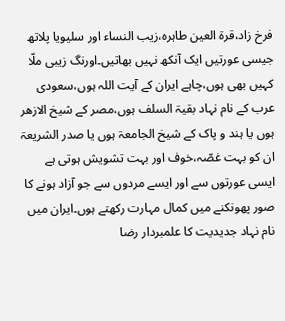فرخ زاد،قرۃ العین طاہرہ،زیب النساء اور سلیویا پلاتھ جیسی عورتیں ایک آنکھ نہیں بھاتیں۔اورنگ زیبی ملّا کہیں بھی ہوں،چاہے ایران کے آیت اللہ ہوں،سعودی عرب کے نام نہاد بقیۃ السلف ہوں،مصر کے شيخ الازھر ہوں یا ہند و پاک کے شیخ الجامعۃ ہوں یا صدر الشریعۃ ان کو بہت غصّہ،خوف اور بہت تشویش ہوتی ہے ایسی عورتوں سے اور ایسے مردوں سے جو آزاد ہونے کا صور پھونکنے میں کمال مہارت رکھتے ہوں۔ایران میں نام نہاد جدیدیت کا علمبردار رضا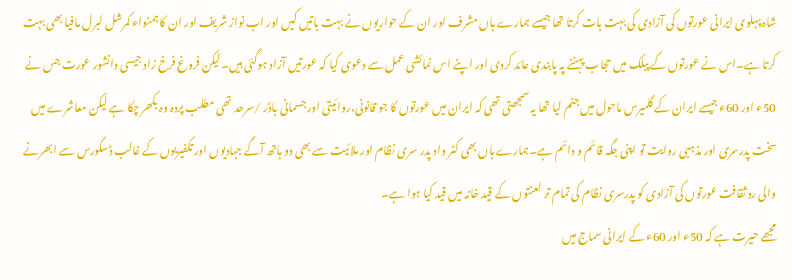شاہ پہلوی ایرانی عورتوں کی آزادی کی بہت بات کرتا تھا جیسے ہمارے ہاں مشرف اور ان کے حواریوں نے بہت باتیں کیں اور اب نواز شریف اور ان کا ہمنواء کمرشل لبرل مافیا بھی بہت کرتا ہے۔اس نے عورتوں کے پبلک میں حجاب پہننے پہ پابندی عائد کردی اور اپنے اس نمائشی عمل سے دعوی کیا کہ عورتیں آزاد ہوگئی ہیں۔لیکن فروغ فرخ زاد جیسی دانشور عورت جس نے 50ء اور 60ء جیسے ایران کے گلمیرس ماحول میں جنم لیا تھا یہ سمجھتی تھی کہ ایران میں عورتوں کا جو قانونی،روائیتی اور جسمانی باڈر /سرحد تھی مطلب پردہ وہ بکھر چکا ہے لیکن معاشرے میں سخت پدرسری اور مذہبی روایت تو اپنی جگہ قائم و دائم ہے۔ہمارے ہاں بھی کٹر واد پدر سری نظام اور ملائیت سے بھی دو ہاتھ آگے جہادیوں اور تکفیریوں کے غالب ڈسکورس سے ابھرنے والی رد ثقافت عورتوں کی آزادی کو پدرسری نظام کی تمام تر لعنتوں کے قید خانہ میں قید کیا ہوا ہے۔
مجھے حیرت ہے کہ 50ء اور 60ء کے ایرانی سماج میں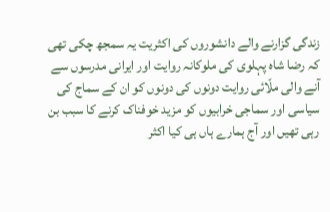زندگی گزارنے والے دانشوروں کی اکثریت یہ سمجھ چکی تھی کہ رضا شاہ پہلوی کی ملوکانہ روایت اور ایرانی مدرسوں سے آنے والی ملّائی روایت دونوں کی دونوں کو ان کے سماج کی سیاسی اور سماجی خرابیوں کو مزید خوفناک کرنے کا سبب بن رہی تھیں اور آج ہمارے ہاں ہی کیا اکثر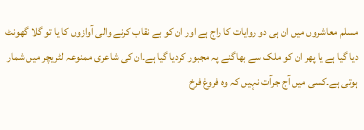مسلم معاشروں میں ان ہی دو روایات کا راج ہے اور ان کو بے نقاب کرنے والی آوازوں کا یا تو گلا گھونٹ دیا گیا ہے یا پھر ان کو ملک سے بھاگنے پہ مجبور کردیا گیا ہے۔ان کی شاعری ممنوعہ لٹریچر میں شمار ہوتی ہے۔کسی میں آج جرآت نہیں کہ وہ فروغ فرخ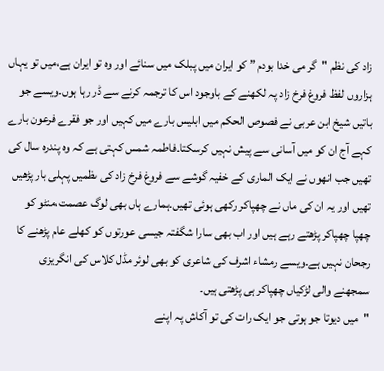زاد کی نظم "گر می خدا بودم ” کو ایران میں پبلک میں سنائے اور وہ تو ایران ہے،میں تو یہاں ہزاروں لفظ فروغ فرخ زاد پہ لکھنے کے باوجود اس کا ترجمہ کرنے سے ڈر رہا ہوں۔ویسے جو باتیں شیخ ابن عربی نے فصوص الحکم میں ابلیس بارے میں کہیں اور جو فقرے فرعون بارے کہے آج ان کو میں آسانی سے پیش نہیں کرسکتا۔فاطمہ شمس کہتی ہے کہ وہ پندرہ سال کی تھیں جب انھوں نے ایک الماری کے خفیہ گوشے سے فروغ فرخ زاد کی ںظمیں پہلی بار پڑھیں تھیں اور یہ ان کی ماں نے چھپاکر رکھی ہوئی تھیں۔ہمارے ہاں بھی لوگ عصمت،منٹو کو چھپا چھپاکر پڑھتے رہے ہیں اور اب بھی سارا شگفتہ جیسی عورتوں کو کھلے عام پڑھنے کا رجحان نہیں ہے۔ویسے رمشاء اشرف کی شاعری کو بھی لوئر مڈل کلاس کی انگریزی سمجھنے والی لڑکیاں چھپاکر ہی پڑھتی ہیں۔
"میں دیوتا جو ہوتی جو ایک رات کی تو آکاش پہ اپنے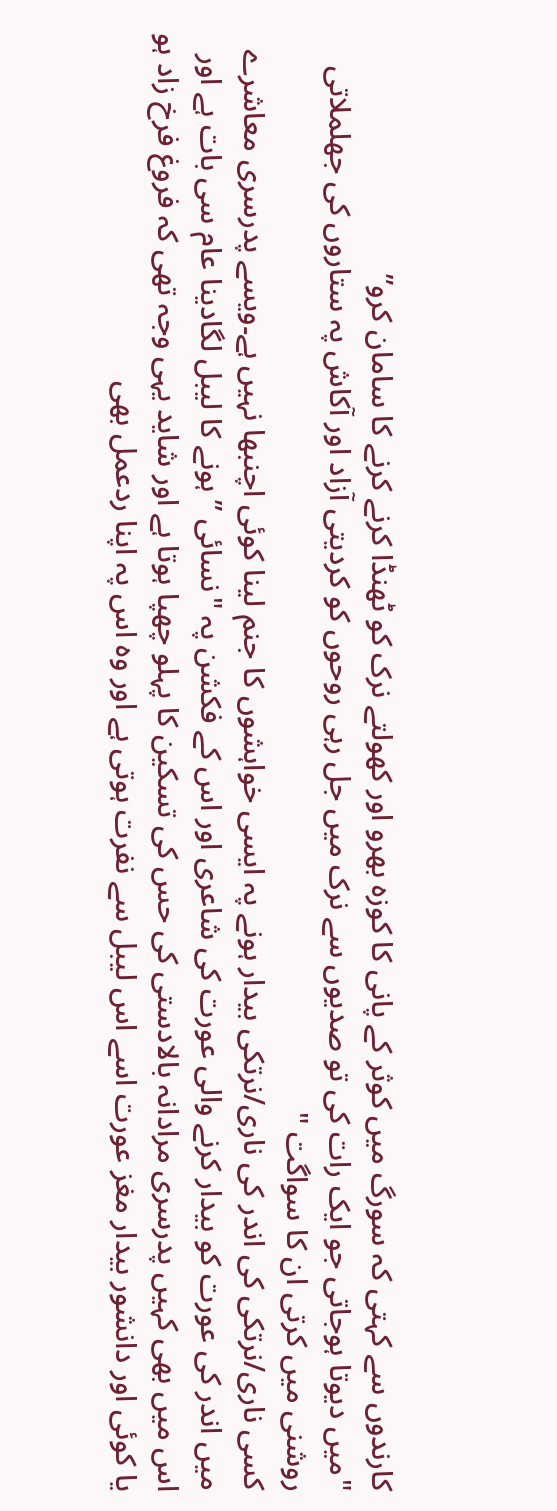کارندوں سے کہتی کہ سورگ میں کوثر کے پانی کا کوزہ بھرو اور کھولتے نرک کو ٹھنڈا کرنے کرنے کا سامان کرو”
"میں دیوتا ہوجاتی جو ایک رات کی تو صدیوں سے نرک میں جل رہی روحوں کو کردیتی آزاد اور آکاش پہ ستاروں کی جھلملاتی روشنی میں کرتی ان کا سواگت "
کسی ناری/نرتکی کی اندر کی ناری/نرتکی بیدار ہونے پہ ایسی خواہشوں کا جنم لینا کوئی اچنبھا نہیں ہے۔ویسے پدرسری معاشرے میں اندر کی عورت کو بیدار کرنے والی عورت کی شاعری اور اس کے فکشن پہ "نسائی ” ہونے کا لیبل لگادینا عام سی بات ہے اور اس میں بھی کہیں پدرسری مرادانہ بالادستی کی حس کی تسکین کا پہلو چھپا ہوتا ہے اور شاید یہی وجہ تھی کہ فروغ فرخ زاد ہو یا کوئی اور دانشور بیدار مغز عورت اسے اس لیبل سے نفرت ہوتی ہے اور وہ اس پہ اپنا ردعمل بھی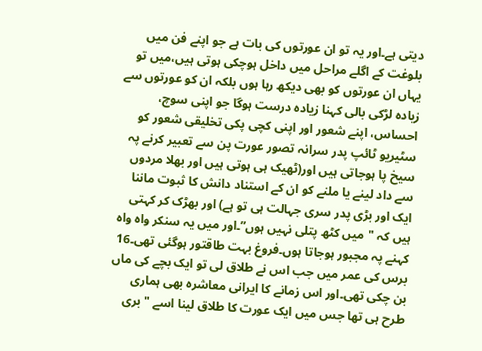دیتی ہے۔اور یہ تو ان عورتوں کی بات ہے جو اپنے فن میں بلوغت کے اگلے مراحل میں داخل ہوچکی ہوتی ہیں،میں تو یہاں ان عورتوں کو بھی دیکھ رہا ہوں بلکہ ان کو عورتوں سے زیادہ لڑکی بالی کہنا زیادہ درست ہوگا جو اپنی سوچ، احساس، اپنے شعور اور اپنی کچی پکی تخلیقی شعور کو سٹیریو ٹائپ پدر سرانہ تصور عورت پن سے تعبیر کرنے پہ سیخ پا ہوجاتی ہیں اور(ٹھیک ہی ہوتی ہیں اور بھلا مردوں سے داد لینے یا ملنے کو ان کے استناد دانش کا ثبوت ماننا ایک اور بڑی پدر سری جہالت ہی تو ہے) اور بھڑک کر کہتی ہیں کہ "میں کٹھ پتلی نہیں ہوں”۔اور میں یہ سنکر واہ واہ کہنے پہ مجبور ہوجاتا ہوں۔فروغ بہت طاقتور ہوگئی تھی۔16 برس کی عمر میں جب اس نے طلاق لی تو ایک بچے کی ماں بن چکی تھی۔اور اس زمانے کا ایرانی معاشرہ بھی ہماری طرح ہی تھا جس میں ایک عورت کا طلاق لینا اسے "بری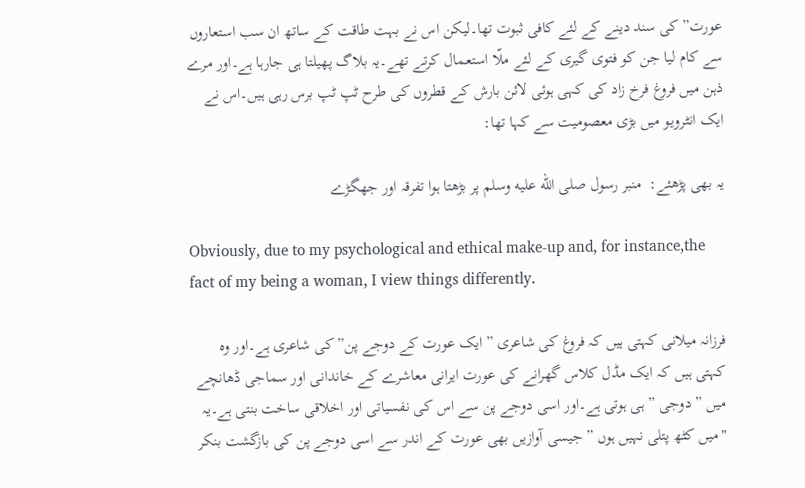عورت” کی سند دینے کے لئے کافی ثبوت تھا۔لیکن اس نے بہت طاقت کے ساتھ ان سب استعاروں سے کام لیا جن کو فتوی گیری کے لئے ملّا استعمال کرتے تھے۔یہ بلاگ پھیلتا ہی جارہا ہے۔اور مرے ذہن میں فروغ فرخ زاد کی کہی ہوئی لائن بارش کے قطروں کی طرح ٹپ ٹپ برس رہی ہیں۔اس نے ایک انٹرویو میں بڑی معصومیت سے کہا تھا:

یہ بھی پڑھئے:  منبر رسول صلى الله عليه وسلم پر بڑھتا ہوا تفرقہ اور جھگڑے

Obviously, due to my psychological and ethical make-up and, for instance,the fact of my being a woman, I view things differently.

فرزانہ میلانی کہتی ہیں کہ فروغ کی شاعری ” ایک عورت کے دوجے پن” کی شاعری ہے۔اور وہ کہتی ہیں کہ ایک مڈل کلاس گھرانے کی عورت ایرانی معاشرے کے خاندانی اور سماجی ڈھانچے ميں ” دوجی ” ہی ہوتی ہے۔اور اسی دوجے پن سے اس کی نفسیاتی اور اخلاقی ساخت بنتی ہے۔یہ "ميں کٹھ پتلی نہیں ہوں ” جیسی آوازیں بھی عورت کے اندر سے اسی دوجے پن کی بازگشت بنکر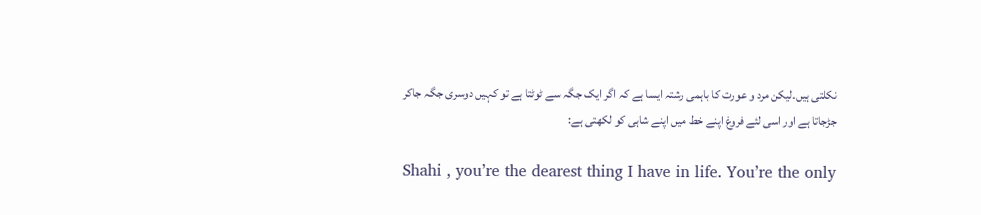نکلتی ہیں۔لیکن مرد و عورت کا باہمی رشتہ ایسا ہے کہ اگر ایک جگہ سے ٹوٹتا ہے تو کہیں دوسری جگہ جاکر جڑجاتا ہے اور اسی لئے فروغ اپنے خط میں اپنے شاہی کو لکھتی ہے:

Shahi , you’re the dearest thing I have in life. You’re the only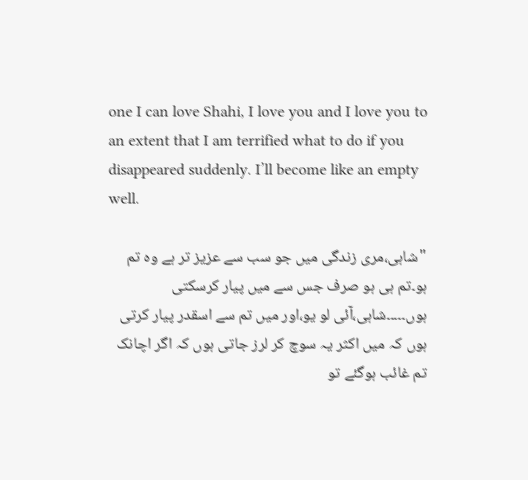one I can love Shahi, I love you and I love you to an extent that I am terrified what to do if you disappeared suddenly. I’ll become like an empty well.

"شاہی،مری زندگی میں جو سب سے عزیز تر ہے وہ تم ہو۔تم ہی ہو صرف جس سے میں پیار کرسکتی ہوں۔۔۔۔۔شاہی،آئی لو یو،اور میں تم سے اسقدر پیار کرتی ہوں کہ میں اکثر یہ سوچ کر لرز جاتی ہوں کہ اگر اچانک تم غائب ہوگئے تو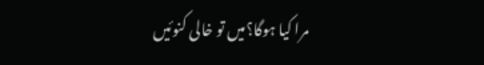مرا کیا ہوگا؟میں تو خالی کنوئیں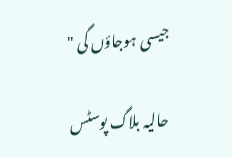جیسی ہوجاؤں گی "

حالیہ بلاگ پوسٹس